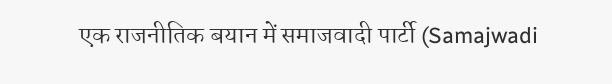एक राजनीतिक बयान में समाजवादी पार्टी (Samajwadi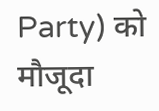Party) को मौजूदा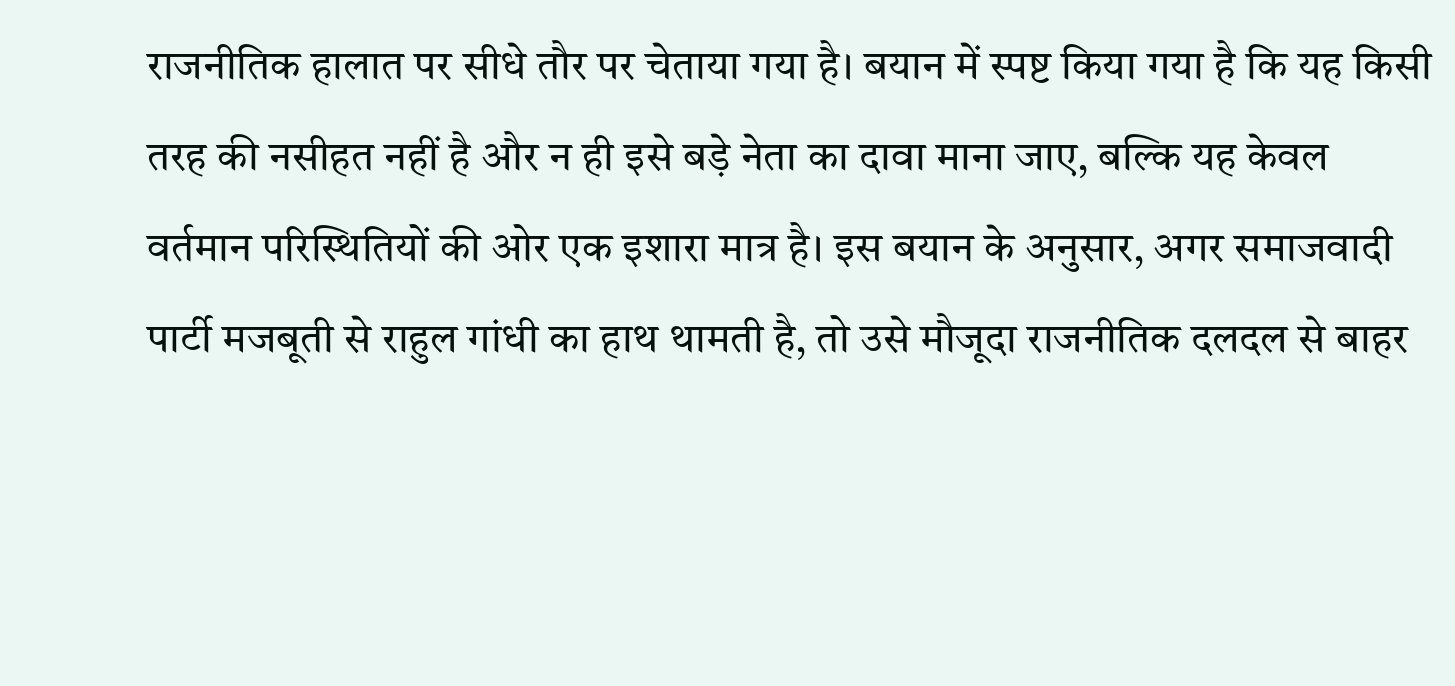राजनीतिक हालात पर सीधे तौर पर चेताया गया है। बयान में स्पष्ट किया गया है कि यह किसी तरह की नसीहत नहीं है और न ही इसे बड़े नेता का दावा माना जाए, बल्कि यह केवल वर्तमान परिस्थितियों की ओर एक इशारा मात्र है। इस बयान के अनुसार, अगर समाजवादी पार्टी मजबूती से राहुल गांधी का हाथ थामती है, तो उसे मौजूदा राजनीतिक दलदल से बाहर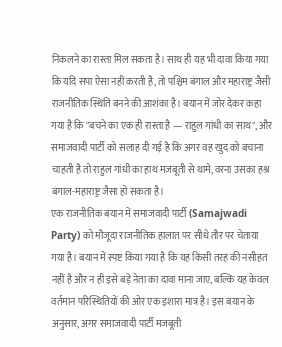निकलने का रास्ता मिल सकता है। साथ ही यह भी दावा किया गया कि यदि सपा ऐसा नहीं करती है, तो पश्चिम बंगाल और महाराष्ट्र जैसी राजनीतिक स्थिति बनने की आशंका है। बयान में जोर देकर कहा गया है कि "बचने का एक ही रास्ता है — राहुल गांधी का साथ", और समाजवादी पार्टी को सलाह दी गई है कि अगर वह खुद को बचाना चाहती है तो राहुल गांधी का हाथ मजबूती से थामे, वरना उसका हश्र बंगाल-महाराष्ट्र जैसा हो सकता है।
एक राजनीतिक बयान में समाजवादी पार्टी (Samajwadi Party) को मौजूदा राजनीतिक हालात पर सीधे तौर पर चेताया गया है। बयान में स्पष्ट किया गया है कि यह किसी तरह की नसीहत नहीं है और न ही इसे बड़े नेता का दावा माना जाए, बल्कि यह केवल वर्तमान परिस्थितियों की ओर एक इशारा मात्र है। इस बयान के अनुसार, अगर समाजवादी पार्टी मजबूती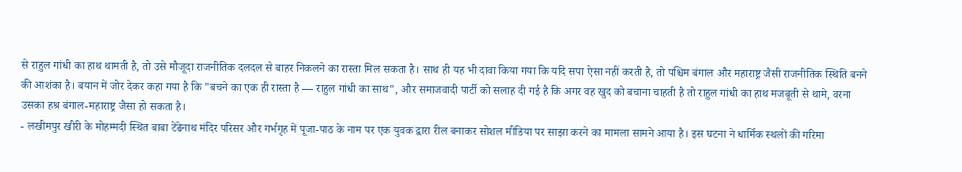से राहुल गांधी का हाथ थामती है, तो उसे मौजूदा राजनीतिक दलदल से बाहर निकलने का रास्ता मिल सकता है। साथ ही यह भी दावा किया गया कि यदि सपा ऐसा नहीं करती है, तो पश्चिम बंगाल और महाराष्ट्र जैसी राजनीतिक स्थिति बनने की आशंका है। बयान में जोर देकर कहा गया है कि "बचने का एक ही रास्ता है — राहुल गांधी का साथ", और समाजवादी पार्टी को सलाह दी गई है कि अगर वह खुद को बचाना चाहती है तो राहुल गांधी का हाथ मजबूती से थामे, वरना उसका हश्र बंगाल-महाराष्ट्र जैसा हो सकता है।
- लखीमपुर खीरी के मोहम्मदी स्थित बाबा टेंढेनाथ मंदिर परिसर और गर्भगृह में पूजा-पाठ के नाम पर एक युवक द्वारा रील बनाकर सोशल मीडिया पर साझा करने का मामला सामने आया है। इस घटना ने धार्मिक स्थलों की गरिमा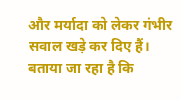और मर्यादा को लेकर गंभीर सवाल खड़े कर दिए हैं। बताया जा रहा है कि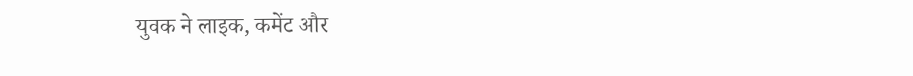युवक ने लाइक, कमेंट और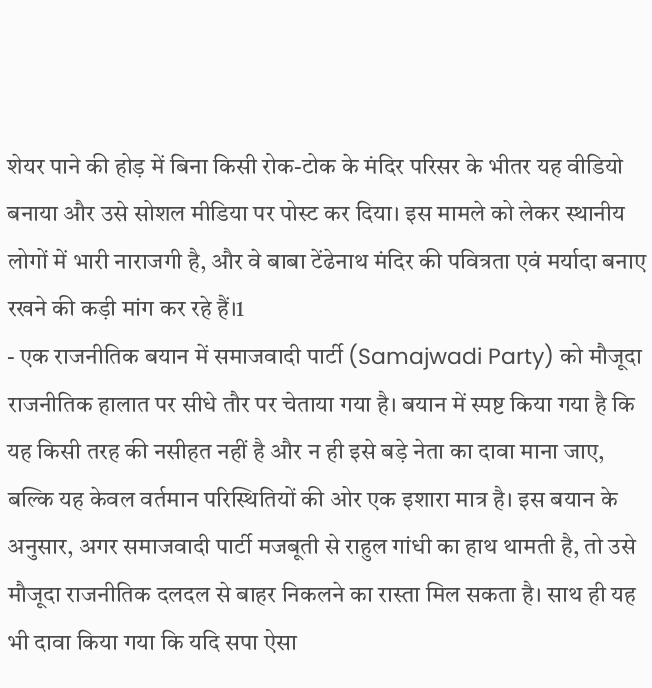शेयर पाने की होड़ में बिना किसी रोक-टोक के मंदिर परिसर के भीतर यह वीडियो बनाया और उसे सोशल मीडिया पर पोस्ट कर दिया। इस मामले को लेकर स्थानीय लोगों में भारी नाराजगी है, और वे बाबा टेंढेनाथ मंदिर की पवित्रता एवं मर्यादा बनाए रखने की कड़ी मांग कर रहे हैं।1
- एक राजनीतिक बयान में समाजवादी पार्टी (Samajwadi Party) को मौजूदा राजनीतिक हालात पर सीधे तौर पर चेताया गया है। बयान में स्पष्ट किया गया है कि यह किसी तरह की नसीहत नहीं है और न ही इसे बड़े नेता का दावा माना जाए, बल्कि यह केवल वर्तमान परिस्थितियों की ओर एक इशारा मात्र है। इस बयान के अनुसार, अगर समाजवादी पार्टी मजबूती से राहुल गांधी का हाथ थामती है, तो उसे मौजूदा राजनीतिक दलदल से बाहर निकलने का रास्ता मिल सकता है। साथ ही यह भी दावा किया गया कि यदि सपा ऐसा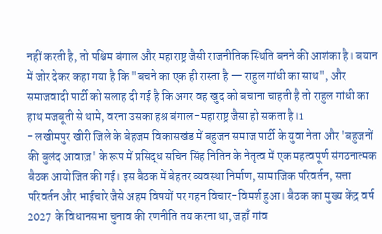नहीं करती है, तो पश्चिम बंगाल और महाराष्ट्र जैसी राजनीतिक स्थिति बनने की आशंका है। बयान में जोर देकर कहा गया है कि "बचने का एक ही रास्ता है — राहुल गांधी का साथ", और समाजवादी पार्टी को सलाह दी गई है कि अगर वह खुद को बचाना चाहती है तो राहुल गांधी का हाथ मजबूती से थामे, वरना उसका हश्र बंगाल-महाराष्ट्र जैसा हो सकता है।1
- लखीमपुर खीरी जिले के बेहजम विकासखंड में बहुजन समाज पार्टी के युवा नेता और 'बहुजनों की बुलंद आवाज़' के रूप में प्रसिद्ध सचिन सिंह नितिन के नेतृत्व में एक महत्वपूर्ण संगठनात्मक बैठक आयोजित की गई। इस बैठक में बेहतर व्यवस्था निर्माण, सामाजिक परिवर्तन, सत्ता परिवर्तन और भाईचारे जैसे अहम विषयों पर गहन विचार-विमर्श हुआ। बैठक का मुख्य केंद्र वर्ष 2027 के विधानसभा चुनाव की रणनीति तय करना था, जहाँ गांव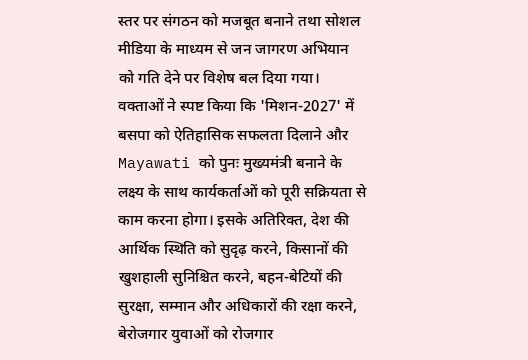स्तर पर संगठन को मजबूत बनाने तथा सोशल मीडिया के माध्यम से जन जागरण अभियान को गति देने पर विशेष बल दिया गया। वक्ताओं ने स्पष्ट किया कि 'मिशन-2027' में बसपा को ऐतिहासिक सफलता दिलाने और Mayawati को पुनः मुख्यमंत्री बनाने के लक्ष्य के साथ कार्यकर्ताओं को पूरी सक्रियता से काम करना होगा। इसके अतिरिक्त, देश की आर्थिक स्थिति को सुदृढ़ करने, किसानों की खुशहाली सुनिश्चित करने, बहन-बेटियों की सुरक्षा, सम्मान और अधिकारों की रक्षा करने, बेरोजगार युवाओं को रोजगार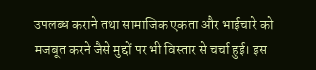उपलब्ध कराने तथा सामाजिक एकता और भाईचारे को मजबूत करने जैसे मुद्दों पर भी विस्तार से चर्चा हुई। इस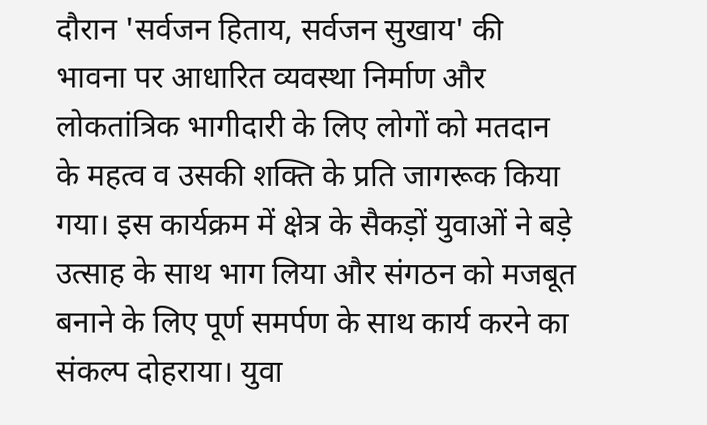दौरान 'सर्वजन हिताय, सर्वजन सुखाय' की भावना पर आधारित व्यवस्था निर्माण और लोकतांत्रिक भागीदारी के लिए लोगों को मतदान के महत्व व उसकी शक्ति के प्रति जागरूक किया गया। इस कार्यक्रम में क्षेत्र के सैकड़ों युवाओं ने बड़े उत्साह के साथ भाग लिया और संगठन को मजबूत बनाने के लिए पूर्ण समर्पण के साथ कार्य करने का संकल्प दोहराया। युवा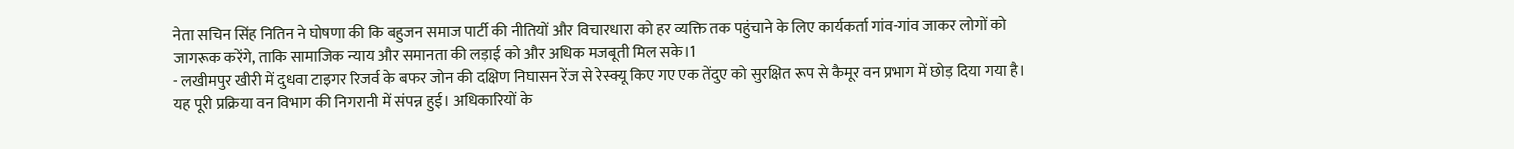नेता सचिन सिंह नितिन ने घोषणा की कि बहुजन समाज पार्टी की नीतियों और विचारधारा को हर व्यक्ति तक पहुंचाने के लिए कार्यकर्ता गांव-गांव जाकर लोगों को जागरूक करेंगे, ताकि सामाजिक न्याय और समानता की लड़ाई को और अधिक मजबूती मिल सके।1
- लखीमपुर खीरी में दुधवा टाइगर रिजर्व के बफर जोन की दक्षिण निघासन रेंज से रेस्क्यू किए गए एक तेंदुए को सुरक्षित रूप से कैमूर वन प्रभाग में छोड़ दिया गया है। यह पूरी प्रक्रिया वन विभाग की निगरानी में संपन्न हुई। अधिकारियों के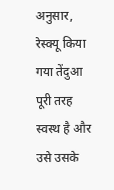अनुसार, रेस्क्यू किया गया तेंदुआ पूरी तरह स्वस्थ है और उसे उसके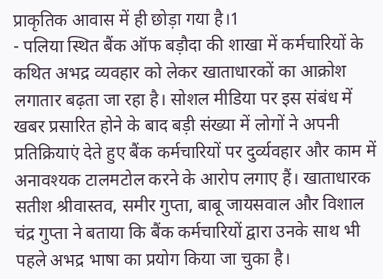प्राकृतिक आवास में ही छोड़ा गया है।1
- पलिया स्थित बैंक ऑफ बड़ौदा की शाखा में कर्मचारियों के कथित अभद्र व्यवहार को लेकर खाताधारकों का आक्रोश लगातार बढ़ता जा रहा है। सोशल मीडिया पर इस संबंध में खबर प्रसारित होने के बाद बड़ी संख्या में लोगों ने अपनी प्रतिक्रियाएं देते हुए बैंक कर्मचारियों पर दुर्व्यवहार और काम में अनावश्यक टालमटोल करने के आरोप लगाए हैं। खाताधारक सतीश श्रीवास्तव, समीर गुप्ता, बाबू जायसवाल और विशाल चंद्र गुप्ता ने बताया कि बैंक कर्मचारियों द्वारा उनके साथ भी पहले अभद्र भाषा का प्रयोग किया जा चुका है।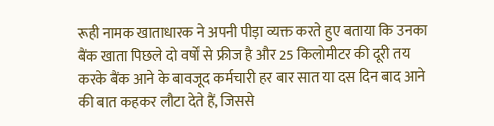रूही नामक खाताधारक ने अपनी पीड़ा व्यक्त करते हुए बताया कि उनका बैंक खाता पिछले दो वर्षों से फ्रीज है और 25 किलोमीटर की दूरी तय करके बैंक आने के बावजूद कर्मचारी हर बार सात या दस दिन बाद आने की बात कहकर लौटा देते हैं, जिससे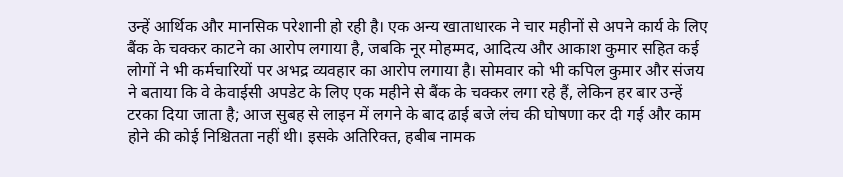उन्हें आर्थिक और मानसिक परेशानी हो रही है। एक अन्य खाताधारक ने चार महीनों से अपने कार्य के लिए बैंक के चक्कर काटने का आरोप लगाया है, जबकि नूर मोहम्मद, आदित्य और आकाश कुमार सहित कई लोगों ने भी कर्मचारियों पर अभद्र व्यवहार का आरोप लगाया है। सोमवार को भी कपिल कुमार और संजय ने बताया कि वे केवाईसी अपडेट के लिए एक महीने से बैंक के चक्कर लगा रहे हैं, लेकिन हर बार उन्हें टरका दिया जाता है; आज सुबह से लाइन में लगने के बाद ढाई बजे लंच की घोषणा कर दी गई और काम होने की कोई निश्चितता नहीं थी। इसके अतिरिक्त, हबीब नामक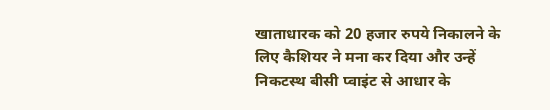खाताधारक को 20 हजार रुपये निकालने के लिए कैशियर ने मना कर दिया और उन्हें निकटस्थ बीसी प्वाइंट से आधार के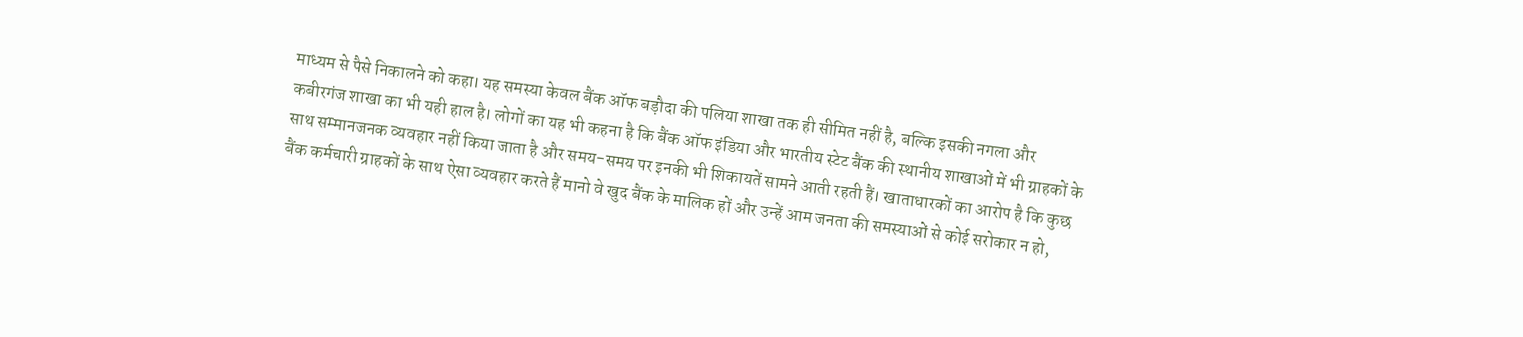माध्यम से पैसे निकालने को कहा। यह समस्या केवल बैंक ऑफ बड़ौदा की पलिया शाखा तक ही सीमित नहीं है, बल्कि इसकी नगला और कबीरगंज शाखा का भी यही हाल है। लोगों का यह भी कहना है कि बैंक ऑफ इंडिया और भारतीय स्टेट बैंक की स्थानीय शाखाओं में भी ग्राहकों के साथ सम्मानजनक व्यवहार नहीं किया जाता है और समय-समय पर इनकी भी शिकायतें सामने आती रहती हैं। खाताधारकों का आरोप है कि कुछ बैंक कर्मचारी ग्राहकों के साथ ऐसा व्यवहार करते हैं मानो वे खुद बैंक के मालिक हों और उन्हें आम जनता की समस्याओं से कोई सरोकार न हो,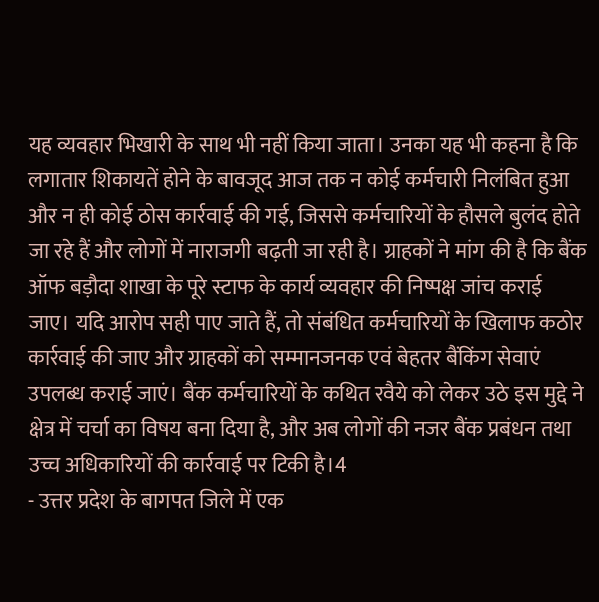यह व्यवहार भिखारी के साथ भी नहीं किया जाता। उनका यह भी कहना है कि लगातार शिकायतें होने के बावजूद आज तक न कोई कर्मचारी निलंबित हुआ और न ही कोई ठोस कार्रवाई की गई, जिससे कर्मचारियों के हौसले बुलंद होते जा रहे हैं और लोगों में नाराजगी बढ़ती जा रही है। ग्राहकों ने मांग की है कि बैंक ऑफ बड़ौदा शाखा के पूरे स्टाफ के कार्य व्यवहार की निष्पक्ष जांच कराई जाए। यदि आरोप सही पाए जाते हैं, तो संबंधित कर्मचारियों के खिलाफ कठोर कार्रवाई की जाए और ग्राहकों को सम्मानजनक एवं बेहतर बैंकिंग सेवाएं उपलब्ध कराई जाएं। बैंक कर्मचारियों के कथित रवैये को लेकर उठे इस मुद्दे ने क्षेत्र में चर्चा का विषय बना दिया है, और अब लोगों की नजर बैंक प्रबंधन तथा उच्च अधिकारियों की कार्रवाई पर टिकी है।4
- उत्तर प्रदेश के बागपत जिले में एक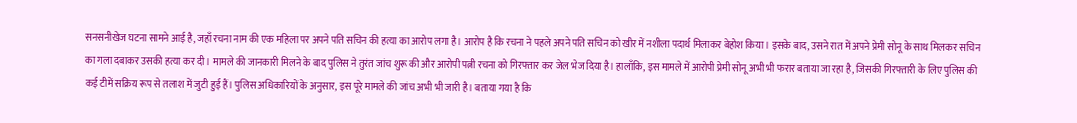सनसनीखेज घटना सामने आई है, जहाँ रचना नाम की एक महिला पर अपने पति सचिन की हत्या का आरोप लगा है। आरोप है कि रचना ने पहले अपने पति सचिन को खीर में नशीला पदार्थ मिलाकर बेहोश किया। इसके बाद, उसने रात में अपने प्रेमी सोनू के साथ मिलकर सचिन का गला दबाकर उसकी हत्या कर दी। मामले की जानकारी मिलने के बाद पुलिस ने तुरंत जांच शुरू की और आरोपी पत्नी रचना को गिरफ्तार कर जेल भेज दिया है। हालाँकि, इस मामले में आरोपी प्रेमी सोनू अभी भी फरार बताया जा रहा है, जिसकी गिरफ्तारी के लिए पुलिस की कई टीमें सक्रिय रूप से तलाश में जुटी हुई हैं। पुलिस अधिकारियों के अनुसार, इस पूरे मामले की जांच अभी भी जारी है। बताया गया है कि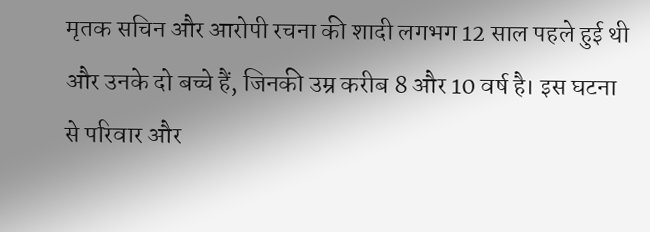मृतक सचिन और आरोपी रचना की शादी लगभग 12 साल पहले हुई थी और उनके दो बच्चे हैं, जिनकी उम्र करीब 8 और 10 वर्ष है। इस घटना से परिवार और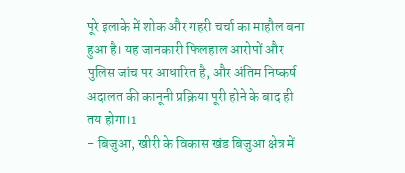पूरे इलाके में शोक और गहरी चर्चा का माहौल बना हुआ है। यह जानकारी फिलहाल आरोपों और पुलिस जांच पर आधारित है, और अंतिम निष्कर्ष अदालत की कानूनी प्रक्रिया पूरी होने के बाद ही तय होगा।1
- बिजुआ, खीरी के विकास खंड बिजुआ क्षेत्र में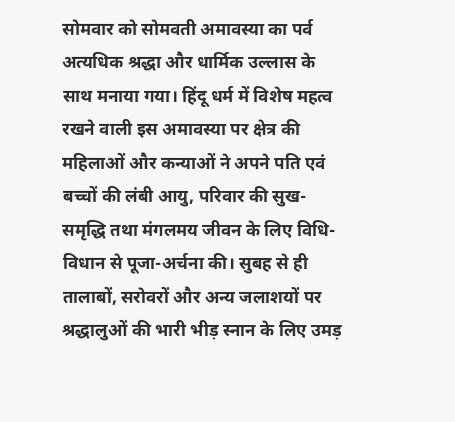सोमवार को सोमवती अमावस्या का पर्व अत्यधिक श्रद्धा और धार्मिक उल्लास के साथ मनाया गया। हिंदू धर्म में विशेष महत्व रखने वाली इस अमावस्या पर क्षेत्र की महिलाओं और कन्याओं ने अपने पति एवं बच्चों की लंबी आयु, परिवार की सुख-समृद्धि तथा मंगलमय जीवन के लिए विधि-विधान से पूजा-अर्चना की। सुबह से ही तालाबों, सरोवरों और अन्य जलाशयों पर श्रद्धालुओं की भारी भीड़ स्नान के लिए उमड़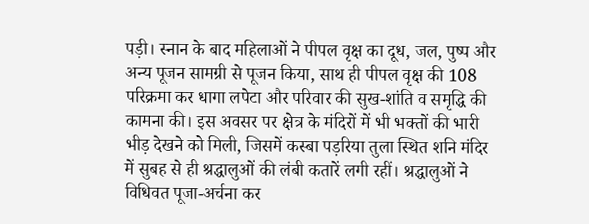पड़ी। स्नान के बाद महिलाओं ने पीपल वृक्ष का दूध, जल, पुष्प और अन्य पूजन सामग्री से पूजन किया, साथ ही पीपल वृक्ष की 108 परिक्रमा कर धागा लपेटा और परिवार की सुख-शांति व समृद्धि की कामना की। इस अवसर पर क्षेत्र के मंदिरों में भी भक्तों की भारी भीड़ देखने को मिली, जिसमें कस्बा पड़रिया तुला स्थित शनि मंदिर में सुबह से ही श्रद्धालुओं की लंबी कतारें लगी रहीं। श्रद्धालुओं ने विधिवत पूजा-अर्चना कर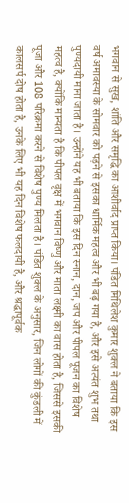भगवान से सुख, शांति और समृद्धि का आशीर्वाद प्राप्त किया। पंडित मिथिलेश कुमार शुक्ल ने बताया कि इस वर्ष अमावस्या के सोमवार को पड़ने से इसका धार्मिक महत्व और भी बढ़ गया है, और इसे अत्यंत शुभ तथा पुण्यदायी माना जाता है। उन्होंने यह भी बताया कि इस दिन स्नान, दान, जप और पीपल पूजन का विशेष महत्व है, क्योंकि मान्यता है कि पीपल वृक्ष में भगवान विष्णु और माता लक्ष्मी का वास होता है, जिससे इसकी पूजा और 108 परिक्रमा करने से विशेष पुण्य मिलता है। पंडित शुक्ल के अनुसार, जिन लोगों की कुंडली में कालसर्प दोष होता है, उनके लिए भी यह दिन विशेष फलदायी है, और श्रद्धापूर्वक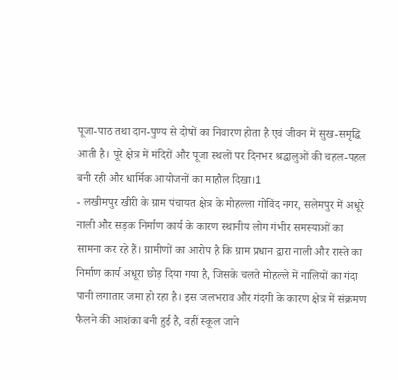पूजा-पाठ तथा दान-पुण्य से दोषों का निवारण होता है एवं जीवन में सुख-समृद्धि आती है। पूरे क्षेत्र में मंदिरों और पूजा स्थलों पर दिनभर श्रद्धालुओं की चहल-पहल बनी रही और धार्मिक आयोजनों का माहौल दिखा।1
- लखीमपुर खीरी के ग्राम पंचायत क्षेत्र के मोहल्ला गोविंद नगर, सलेमपुर में अधूरे नाली और सड़क निर्माण कार्य के कारण स्थानीय लोग गंभीर समस्याओं का सामना कर रहे हैं। ग्रामीणों का आरोप है कि ग्राम प्रधान द्वारा नाली और रास्ते का निर्माण कार्य अधूरा छोड़ दिया गया है, जिसके चलते मोहल्ले में नालियों का गंदा पानी लगातार जमा हो रहा है। इस जलभराव और गंदगी के कारण क्षेत्र में संक्रमण फैलने की आशंका बनी हुई है, वहीं स्कूल जाने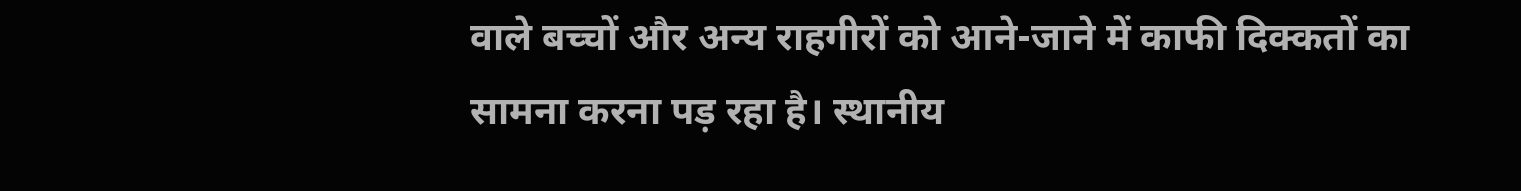वाले बच्चों और अन्य राहगीरों को आने-जाने में काफी दिक्कतों का सामना करना पड़ रहा है। स्थानीय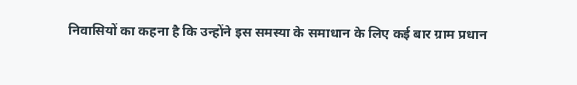निवासियों का कहना है कि उन्होंने इस समस्या के समाधान के लिए कई बार ग्राम प्रधान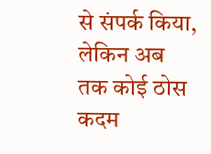से संपर्क किया, लेकिन अब तक कोई ठोस कदम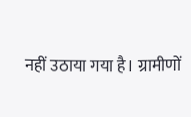नहीं उठाया गया है। ग्रामीणों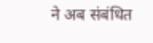ने अब संबंधित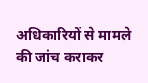अधिकारियों से मामले की जांच कराकर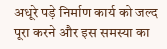अधूरे पड़े निर्माण कार्य को जल्द पूरा करने और इस समस्या का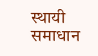स्थायी समाधान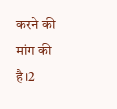करने की मांग की है।2